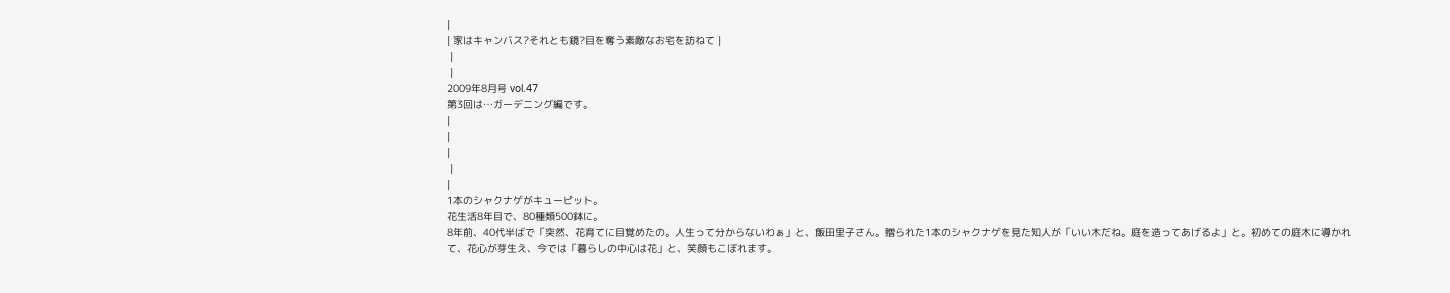|
| 家はキャンバス?それとも鏡?目を奪う素敵なお宅を訪ねて |
 |
 |
2009年8月号 vol.47
第3回は…ガーデニング編です。
|
|
|
 |
|
1本のシャクナゲがキューピット。
花生活8年目で、80種類500鉢に。
8年前、40代半ばで「突然、花育てに目覚めたの。人生って分からないわぁ」と、飯田里子さん。贈られた1本のシャクナゲを見た知人が「いい木だね。庭を造ってあげるよ」と。初めての庭木に導かれて、花心が芽生え、今では「暮らしの中心は花」と、笑顔もこぼれます。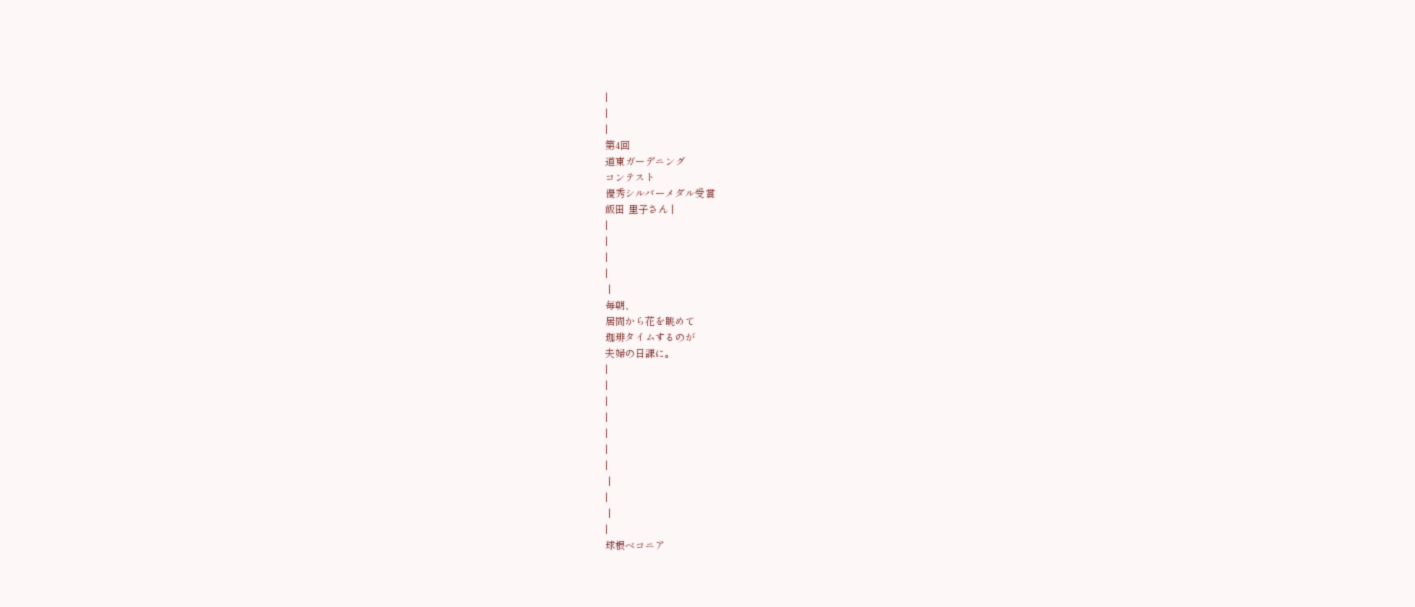|
|
|
第4回
道東ガーデニング
コンテスト
優秀シルバーメダル受賞
飯田 里子さん |
|
|
|
|
 |
毎朝、
居間から花を眺めて
珈琲タイムするのが
夫婦の日課に。
|
|
|
|
|
|
|
 |
|
 |
|
球根ベコニア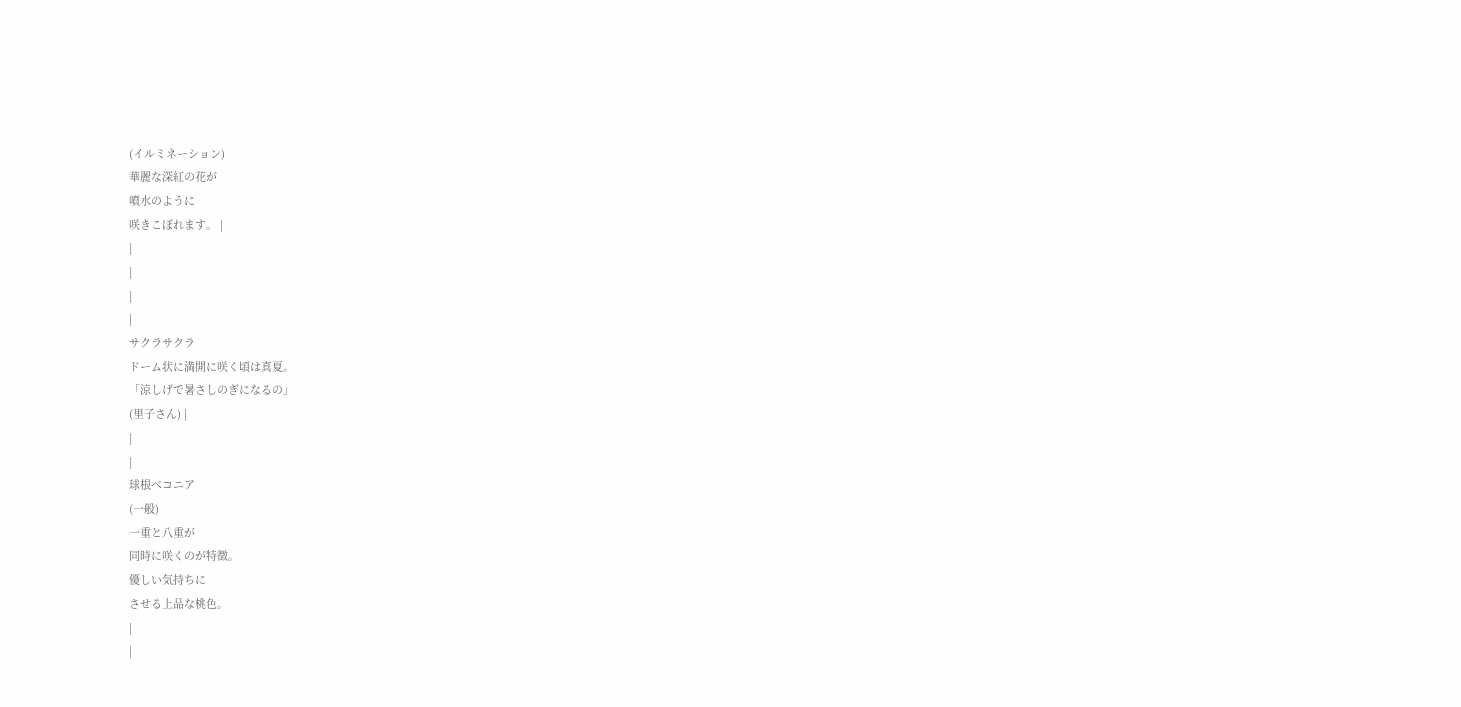(イルミネーション)
華麗な深紅の花が
噴水のように
咲きこぼれます。 |
|
|
|
|
サクラサクラ
ドーム状に満開に咲く頃は真夏。
「涼しげで暑さしのぎになるの」
(里子さん) |
|
|
球根ベコニア
(一般)
一重と八重が
同時に咲くのが特徴。
優しい気持ちに
させる上品な桃色。
|
|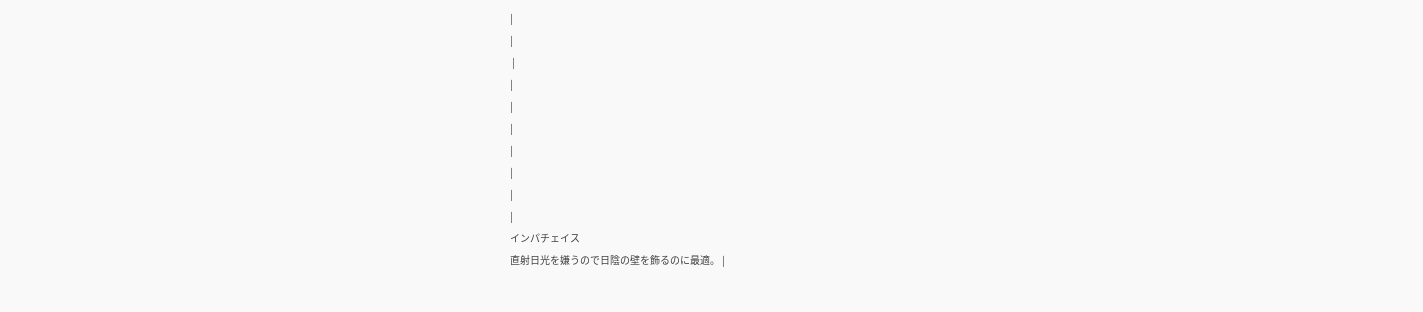|
|
 |
|
|
|
|
|
|
|
インパチェイス
直射日光を嫌うので日陰の壁を飾るのに最適。 |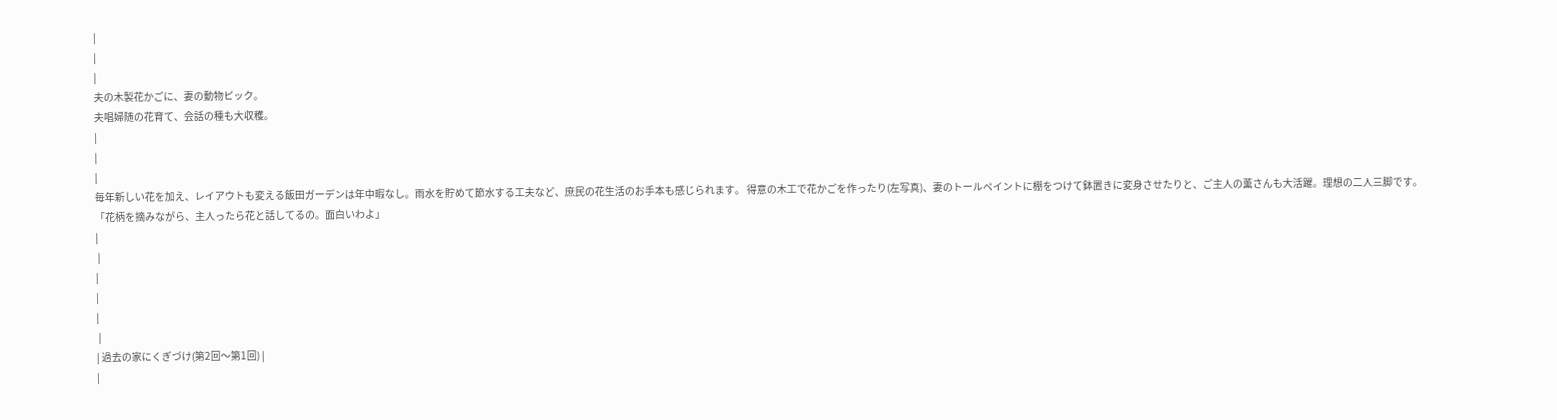|
|
|
夫の木製花かごに、妻の動物ピック。
夫唱婦随の花育て、会話の種も大収穫。
|
|
|
毎年新しい花を加え、レイアウトも変える飯田ガーデンは年中暇なし。雨水を貯めて節水する工夫など、庶民の花生活のお手本も感じられます。 得意の木工で花かごを作ったり(左写真)、妻のトールペイントに棚をつけて鉢置きに変身させたりと、ご主人の薫さんも大活躍。理想の二人三脚です。
「花柄を摘みながら、主人ったら花と話してるの。面白いわよ」
|
 |
|
|
|
 |
| 過去の家にくぎづけ(第2回〜第1回) |
|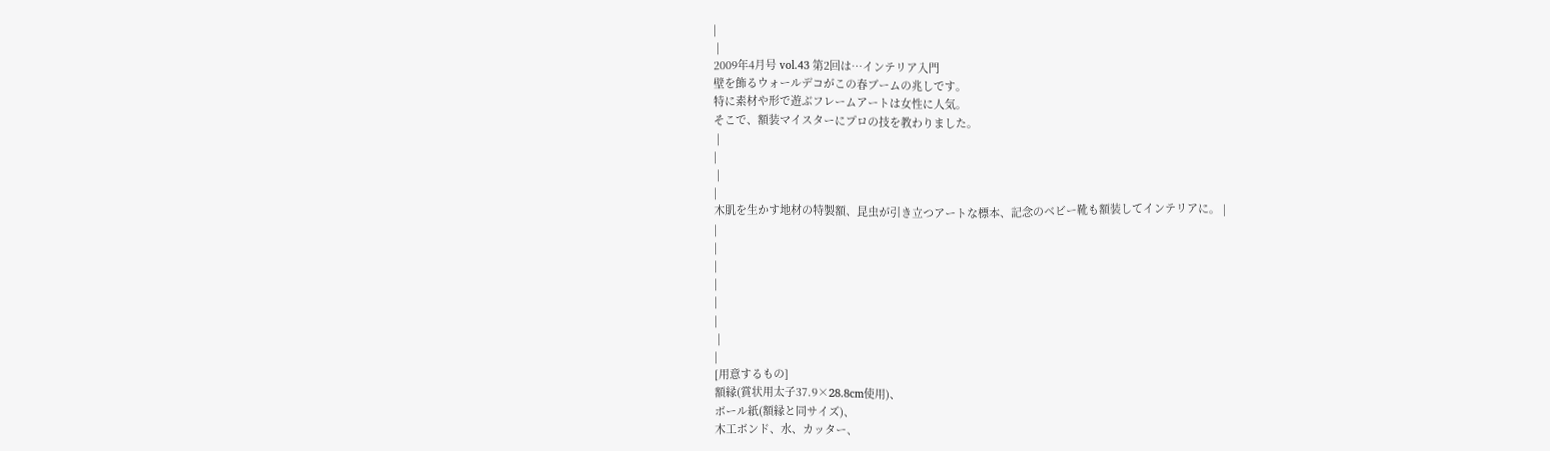|
 |
2009年4月号 vol.43 第2回は…インテリア入門
壁を飾るウォールデコがこの春ブームの兆しです。
特に素材や形で遊ぶフレームアートは女性に人気。
そこで、額装マイスターにプロの技を教わりました。
 |
|
 |
|
木肌を生かす地材の特製額、昆虫が引き立つアートな標本、記念のベビー靴も額装してインテリアに。 |
|
|
|
|
|
|
 |
|
[用意するもの]
額縁(賞状用太子37.9×28.8cm使用)、
ボール紙(額縁と同サイズ)、
木工ボンド、水、カッター、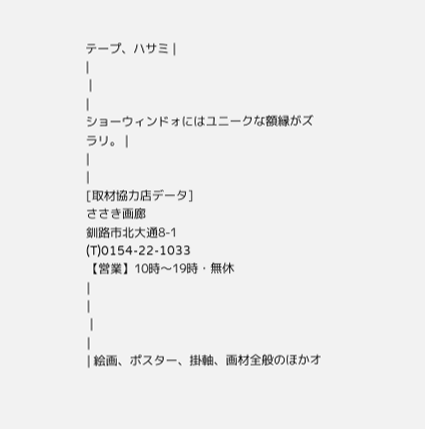テープ、ハサミ |
|
 |
|
ショーウィンドォにはユニークな額縁がズラリ。 |
|
|
[取材協力店データ]
ささき画廊
釧路市北大通8-1
(T)0154-22-1033
【営業】10時〜19時・無休
|
|
 |
|
| 絵画、ポスター、掛軸、画材全般のほかオ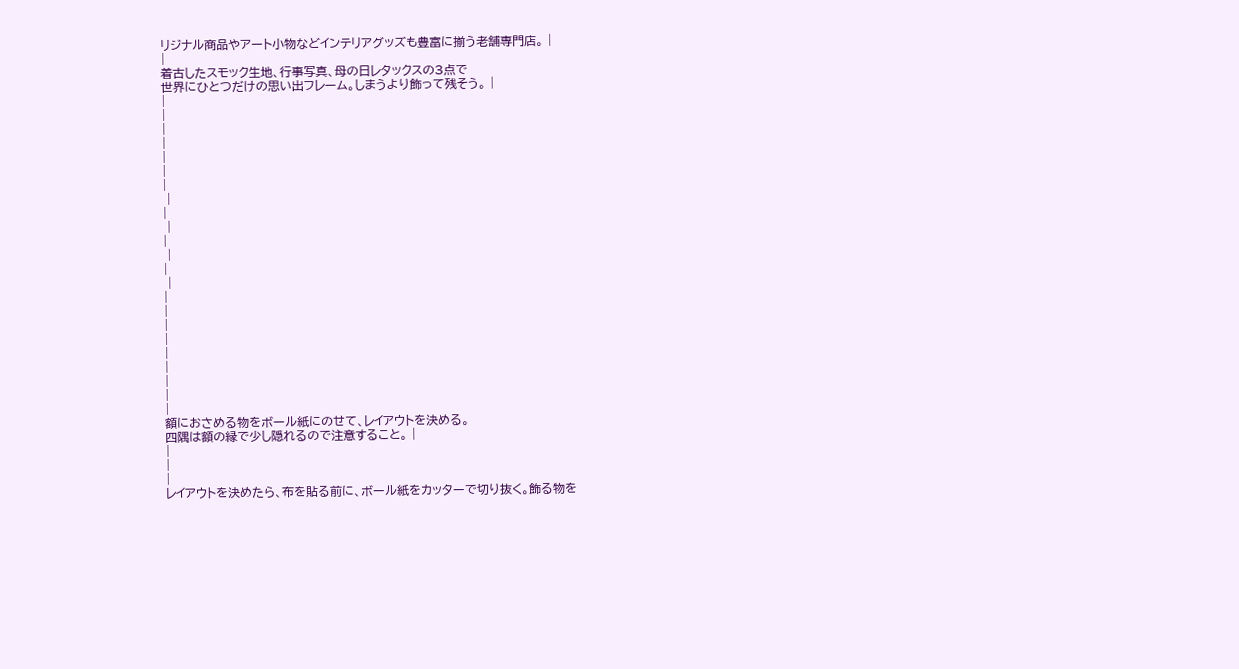リジナル商品やアート小物などインテリアグッズも豊富に揃う老舗専門店。 |
|
着古したスモック生地、行事写真、母の日レタックスの3点で
世界にひとつだけの思い出フレーム。しまうより飾って残そう。 |
|
|
|
|
|
|
|
 |
|
 |
|
 |
|
 |
|
|
|
|
|
|
|
|
|
額におさめる物をボール紙にのせて、レイアウトを決める。
四隅は額の縁で少し隠れるので注意すること。 |
|
|
|
レイアウトを決めたら、布を貼る前に、ボール紙をカッターで切り抜く。飾る物を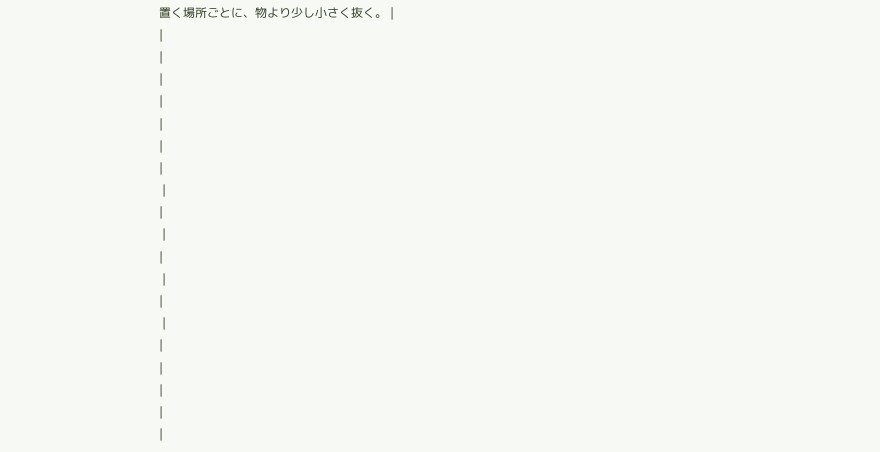置く場所ごとに、物より少し小さく抜く。 |
|
|
|
|
|
|
|
 |
|
 |
|
 |
|
 |
|
|
|
|
|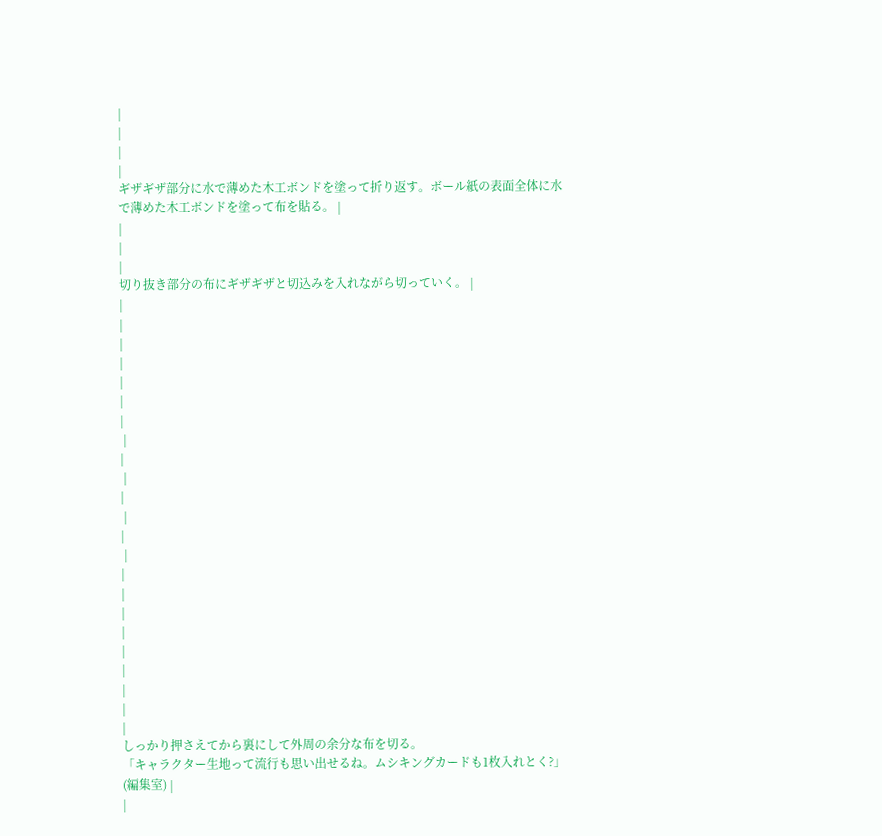|
|
|
|
ギザギザ部分に水で薄めた木工ボンドを塗って折り返す。ボール紙の表面全体に水で薄めた木工ボンドを塗って布を貼る。 |
|
|
|
切り抜き部分の布にギザギザと切込みを入れながら切っていく。 |
|
|
|
|
|
|
|
 |
|
 |
|
 |
|
 |
|
|
|
|
|
|
|
|
|
しっかり押さえてから裏にして外周の余分な布を切る。
「キャラクター生地って流行も思い出せるね。ムシキングカードも1枚入れとく?」(編集室) |
|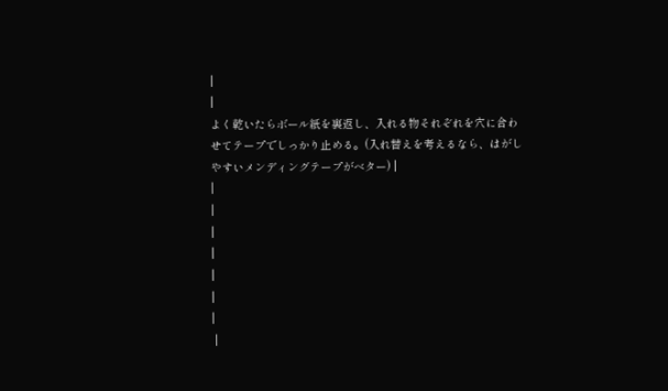|
|
よく乾いたらボール紙を裏返し、入れる物それぞれを穴に合わせてテープでしっかり止める。(入れ替えを考えるなら、はがしやすいメンディングテープがベター) |
|
|
|
|
|
|
|
 |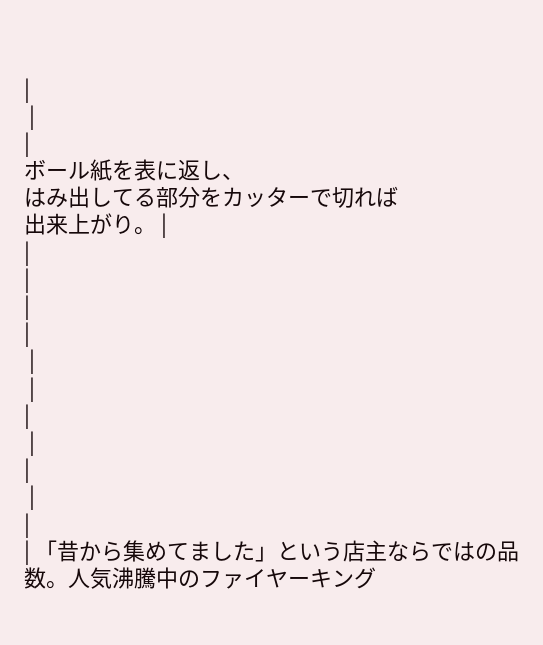|
 |
|
ボール紙を表に返し、
はみ出してる部分をカッターで切れば
出来上がり。 |
|
|
|
|
 |
 |
|
 |
|
 |
|
| 「昔から集めてました」という店主ならではの品数。人気沸騰中のファイヤーキング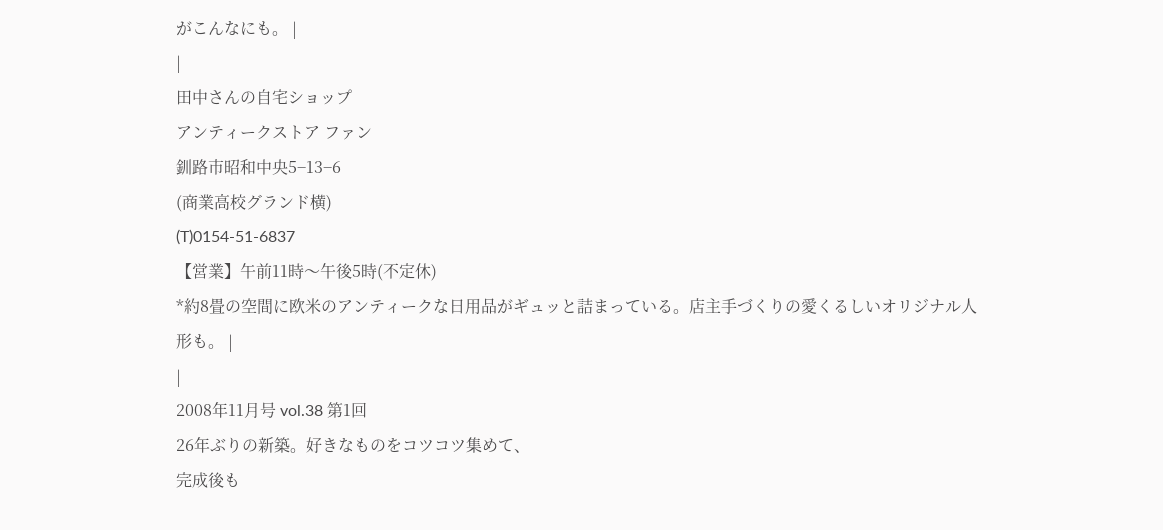がこんなにも。 |
|
田中さんの自宅ショップ
アンティークストア ファン
釧路市昭和中央5−13−6
(商業高校グランド横)
(T)0154‐51‐6837
【営業】午前11時〜午後5時(不定休)
*約8畳の空間に欧米のアンティークな日用品がギュッと詰まっている。店主手づくりの愛くるしいオリジナル人形も。 |
|
2008年11月号 vol.38 第1回
26年ぶりの新築。好きなものをコツコツ集めて、
完成後も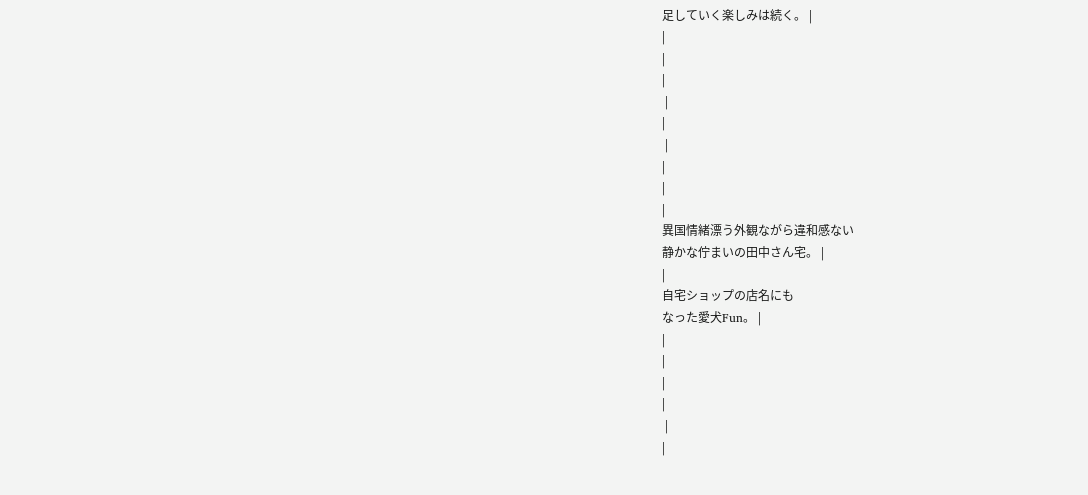足していく楽しみは続く。 |
|
|
|
 |
|
 |
|
|
|
異国情緒漂う外観ながら違和感ない
静かな佇まいの田中さん宅。 |
|
自宅ショップの店名にも
なった愛犬Fun。 |
|
|
|
|
 |
|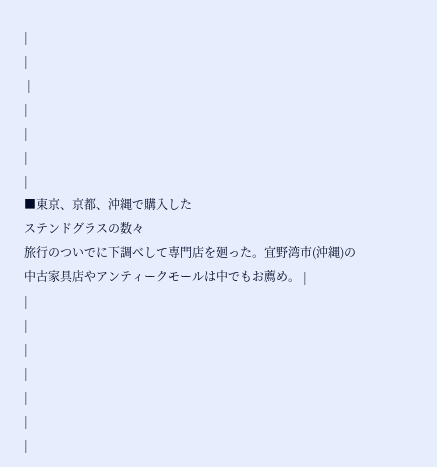|
|
 |
|
|
|
|
■東京、京都、沖縄で購入した
ステンドグラスの数々
旅行のついでに下調べして専門店を廻った。宜野湾市(沖縄)の中古家具店やアンティークモールは中でもお薦め。 |
|
|
|
|
|
|
|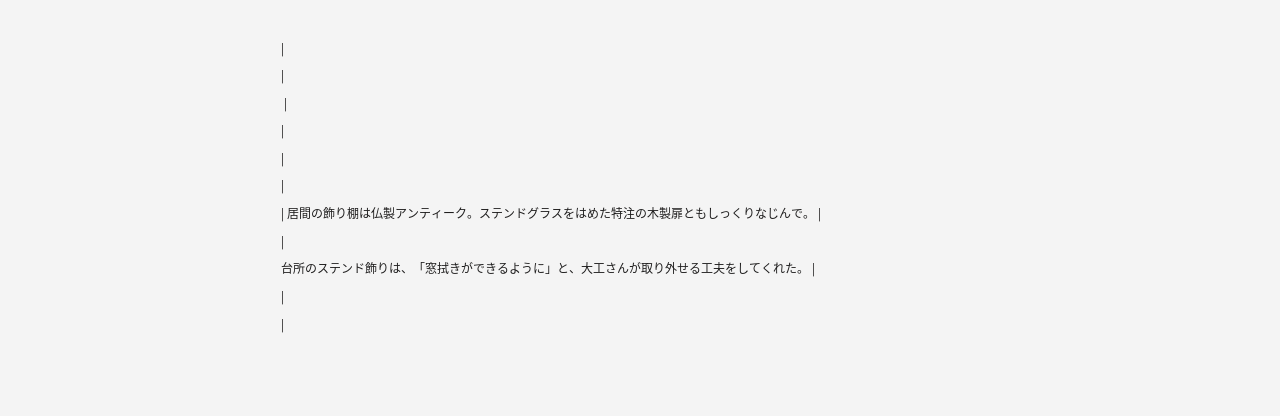|
|
 |
|
|
|
| 居間の飾り棚は仏製アンティーク。ステンドグラスをはめた特注の木製扉ともしっくりなじんで。 |
|
台所のステンド飾りは、「窓拭きができるように」と、大工さんが取り外せる工夫をしてくれた。 |
|
|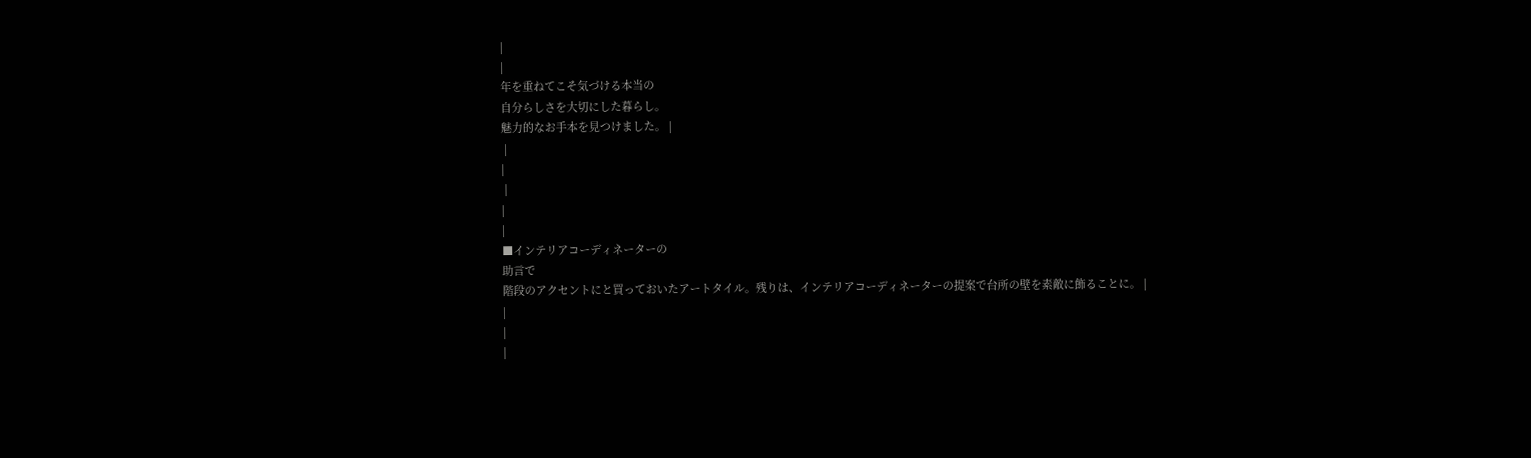|
|
年を重ねてこそ気づける本当の
自分らしさを大切にした暮らし。
魅力的なお手本を見つけました。 |
 |
|
 |
|
|
■インテリアコーディネーターの
助言で
階段のアクセントにと買っておいたアートタイル。残りは、インテリアコーディネーターの提案で台所の壁を素敵に飾ることに。 |
|
|
|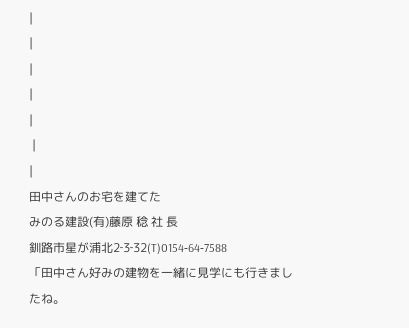|
|
|
|
|
 |
|
田中さんのお宅を建てた
みのる建設(有)藤原 稔 社 長
釧路市星が浦北2‐3‐32(T)0154‐64‐7588
「田中さん好みの建物を一緒に見学にも行きましたね。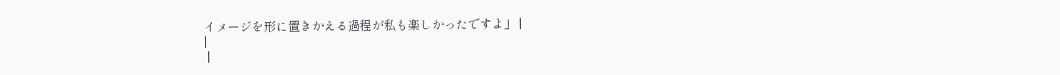イメージを形に置きかえる過程が私も楽しかったですよ」 |
|
 |